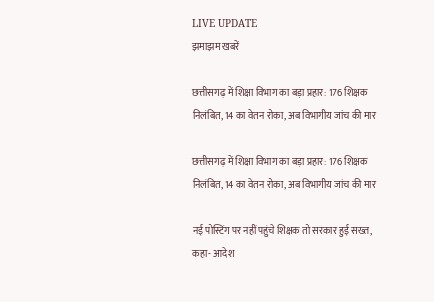LIVE UPDATE
झमाझम खबरें

छत्तीसगढ़ में शिक्षा विभाग का बड़ा प्रहार: 176 शिक्षक निलंबित, 14 का वेतन रोका, अब विभागीय जांच की मार

छत्तीसगढ़ में शिक्षा विभाग का बड़ा प्रहार: 176 शिक्षक निलंबित, 14 का वेतन रोका, अब विभागीय जांच की मार

नई पोस्टिंग पर नहीं पहुंचे शिक्षक तो सरकार हुई सख्त, कहा- आदेश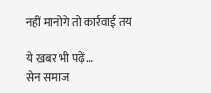नहीं मानोगे तो कार्रवाई तय

ये खबर भी पढ़ें…
सेन समाज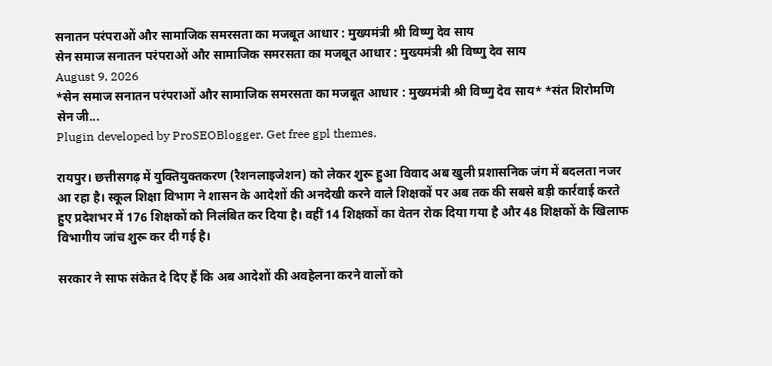सनातन परंपराओं और सामाजिक समरसता का मजबूत आधार : मुख्यमंत्री श्री विष्णु देव साय
सेन समाज सनातन परंपराओं और सामाजिक समरसता का मजबूत आधार : मुख्यमंत्री श्री विष्णु देव साय
August 9, 2026
*सेन समाज सनातन परंपराओं और सामाजिक समरसता का मजबूत आधार : मुख्यमंत्री श्री विष्णु देव साय* *संत शिरोमणि सेन जी...
Plugin developed by ProSEOBlogger. Get free gpl themes.

रायपुर। छत्तीसगढ़ में युक्तियुक्तकरण (रैशनलाइजेशन) को लेकर शुरू हुआ विवाद अब खुली प्रशासनिक जंग में बदलता नजर आ रहा है। स्कूल शिक्षा विभाग ने शासन के आदेशों की अनदेखी करने वाले शिक्षकों पर अब तक की सबसे बड़ी कार्रवाई करते हुए प्रदेशभर में 176 शिक्षकों को निलंबित कर दिया है। वहीं 14 शिक्षकों का वेतन रोक दिया गया है और 48 शिक्षकों के खिलाफ विभागीय जांच शुरू कर दी गई है।

सरकार ने साफ संकेत दे दिए हैं कि अब आदेशों की अवहेलना करने वालों को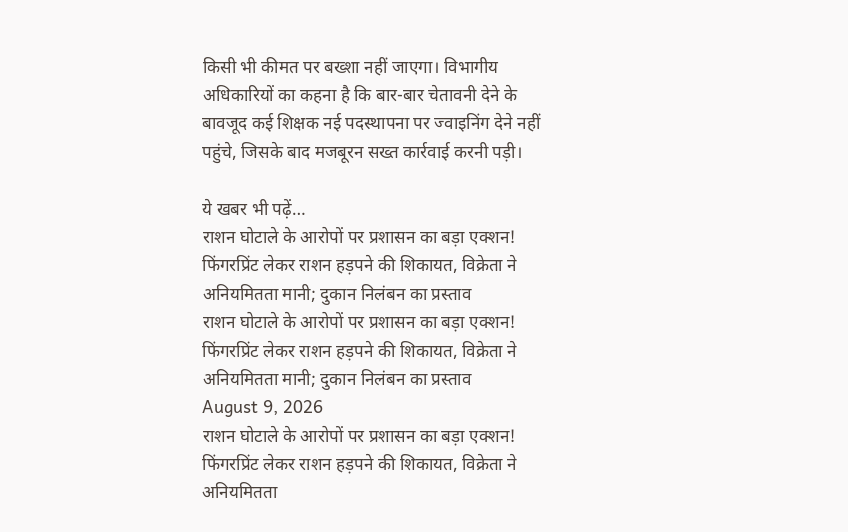किसी भी कीमत पर बख्शा नहीं जाएगा। विभागीय अधिकारियों का कहना है कि बार-बार चेतावनी देने के बावजूद कई शिक्षक नई पदस्थापना पर ज्वाइनिंग देने नहीं पहुंचे, जिसके बाद मजबूरन सख्त कार्रवाई करनी पड़ी।

ये खबर भी पढ़ें…
राशन घोटाले के आरोपों पर प्रशासन का बड़ा एक्शन! फिंगरप्रिंट लेकर राशन हड़पने की शिकायत, विक्रेता ने अनियमितता मानी; दुकान निलंबन का प्रस्ताव
राशन घोटाले के आरोपों पर प्रशासन का बड़ा एक्शन! फिंगरप्रिंट लेकर राशन हड़पने की शिकायत, विक्रेता ने अनियमितता मानी; दुकान निलंबन का प्रस्ताव
August 9, 2026
राशन घोटाले के आरोपों पर प्रशासन का बड़ा एक्शन! फिंगरप्रिंट लेकर राशन हड़पने की शिकायत, विक्रेता ने अनियमितता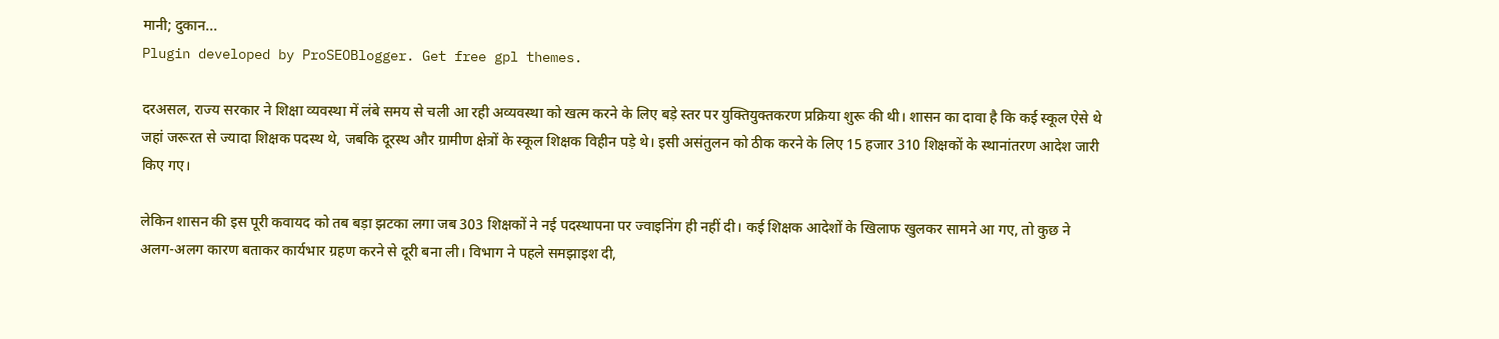मानी; दुकान...
Plugin developed by ProSEOBlogger. Get free gpl themes.

दरअसल, राज्य सरकार ने शिक्षा व्यवस्था में लंबे समय से चली आ रही अव्यवस्था को खत्म करने के लिए बड़े स्तर पर युक्तियुक्तकरण प्रक्रिया शुरू की थी। शासन का दावा है कि कई स्कूल ऐसे थे जहां जरूरत से ज्यादा शिक्षक पदस्थ थे, जबकि दूरस्थ और ग्रामीण क्षेत्रों के स्कूल शिक्षक विहीन पड़े थे। इसी असंतुलन को ठीक करने के लिए 15 हजार 310 शिक्षकों के स्थानांतरण आदेश जारी किए गए।

लेकिन शासन की इस पूरी कवायद को तब बड़ा झटका लगा जब 303 शिक्षकों ने नई पदस्थापना पर ज्वाइनिंग ही नहीं दी। कई शिक्षक आदेशों के खिलाफ खुलकर सामने आ गए, तो कुछ ने अलग-अलग कारण बताकर कार्यभार ग्रहण करने से दूरी बना ली। विभाग ने पहले समझाइश दी,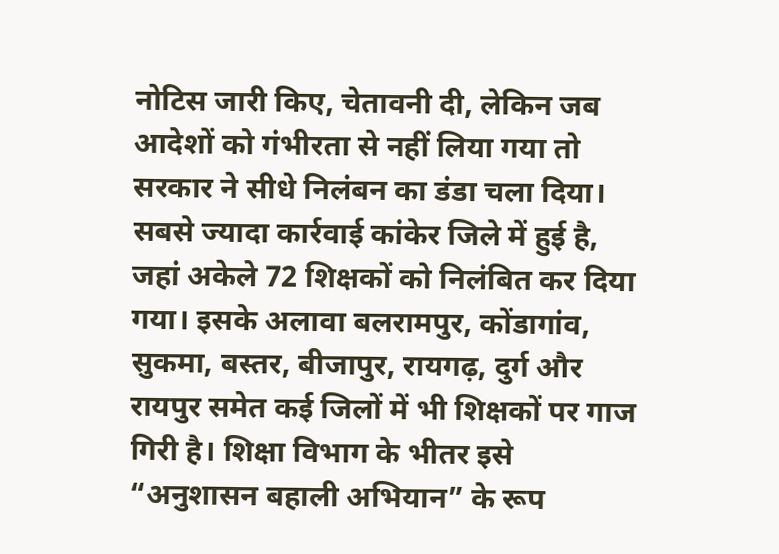नोटिस जारी किए, चेतावनी दी, लेकिन जब आदेशों को गंभीरता से नहीं लिया गया तो सरकार ने सीधे निलंबन का डंडा चला दिया। सबसे ज्यादा कार्रवाई कांकेर जिले में हुई है, जहां अकेले 72 शिक्षकों को निलंबित कर दिया गया। इसके अलावा बलरामपुर, कोंडागांव, सुकमा, बस्तर, बीजापुर, रायगढ़, दुर्ग और रायपुर समेत कई जिलों में भी शिक्षकों पर गाज गिरी है। शिक्षा विभाग के भीतर इसे “अनुशासन बहाली अभियान” के रूप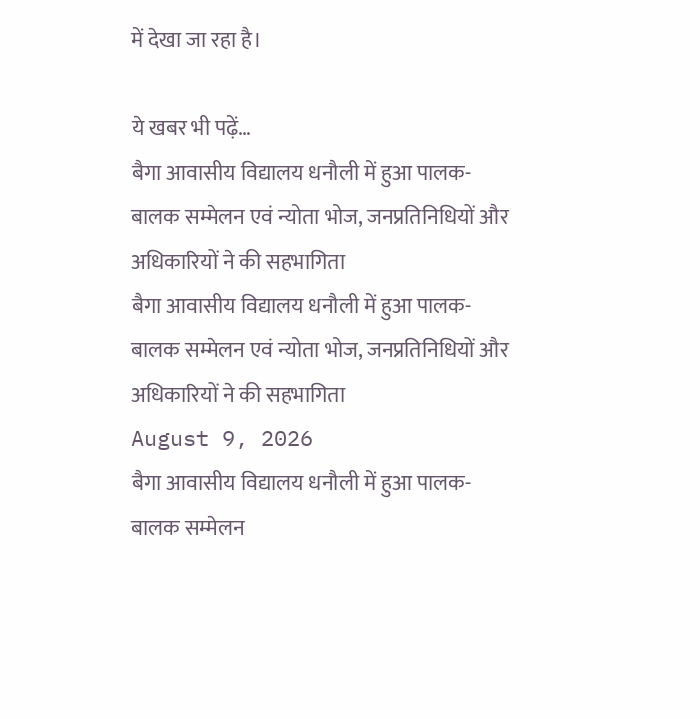में देखा जा रहा है।

ये खबर भी पढ़ें…
बैगा आवासीय विद्यालय धनौली में हुआ पालक-बालक सम्मेलन एवं न्योता भोज, जनप्रतिनिधियों और अधिकारियों ने की सहभागिता
बैगा आवासीय विद्यालय धनौली में हुआ पालक-बालक सम्मेलन एवं न्योता भोज, जनप्रतिनिधियों और अधिकारियों ने की सहभागिता
August 9, 2026
बैगा आवासीय विद्यालय धनौली में हुआ पालक-बालक सम्मेलन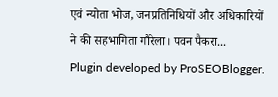एवं न्योता भोज, जनप्रतिनिधियों और अधिकारियों ने की सहभागिता गौरेला। पवन पैकरा...
Plugin developed by ProSEOBlogger.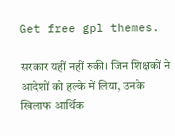Get free gpl themes.

सरकार यहीं नहीं रुकी। जिन शिक्षकों ने आदेशों को हल्के में लिया, उनके खिलाफ आर्थिक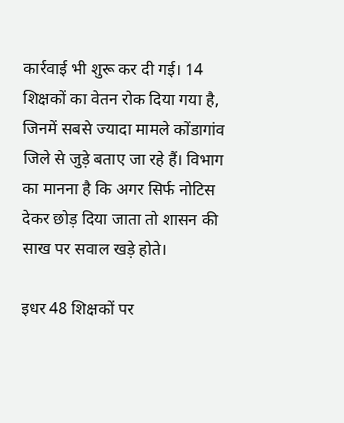कार्रवाई भी शुरू कर दी गई। 14 शिक्षकों का वेतन रोक दिया गया है, जिनमें सबसे ज्यादा मामले कोंडागांव जिले से जुड़े बताए जा रहे हैं। विभाग का मानना है कि अगर सिर्फ नोटिस देकर छोड़ दिया जाता तो शासन की साख पर सवाल खड़े होते।

इधर 48 शिक्षकों पर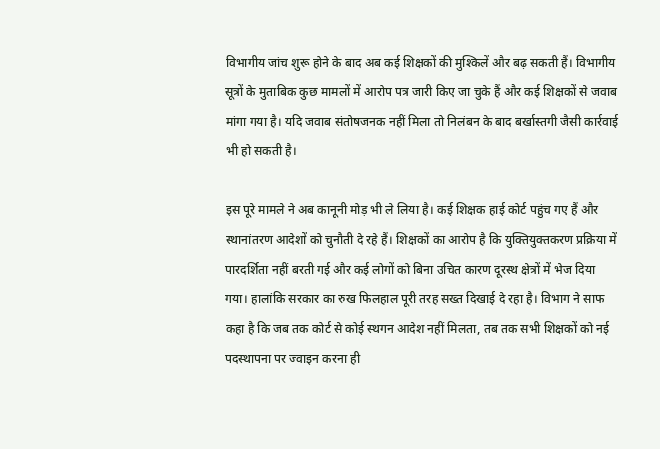विभागीय जांच शुरू होने के बाद अब कई शिक्षकों की मुश्किलें और बढ़ सकती हैं। विभागीय सूत्रों के मुताबिक कुछ मामलों में आरोप पत्र जारी किए जा चुके हैं और कई शिक्षकों से जवाब मांगा गया है। यदि जवाब संतोषजनक नहीं मिला तो निलंबन के बाद बर्खास्तगी जैसी कार्रवाई भी हो सकती है।

इस पूरे मामले ने अब कानूनी मोड़ भी ले लिया है। कई शिक्षक हाई कोर्ट पहुंच गए हैं और स्थानांतरण आदेशों को चुनौती दे रहे हैं। शिक्षकों का आरोप है कि युक्तियुक्तकरण प्रक्रिया में पारदर्शिता नहीं बरती गई और कई लोगों को बिना उचित कारण दूरस्थ क्षेत्रों में भेज दिया गया। हालांकि सरकार का रुख फिलहाल पूरी तरह सख्त दिखाई दे रहा है। विभाग ने साफ कहा है कि जब तक कोर्ट से कोई स्थगन आदेश नहीं मिलता, तब तक सभी शिक्षकों को नई पदस्थापना पर ज्वाइन करना ही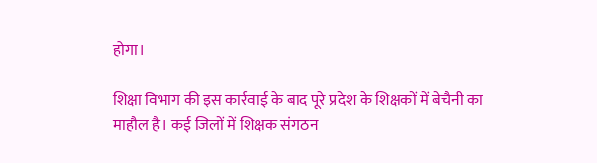होगा।

शिक्षा विभाग की इस कार्रवाई के बाद पूरे प्रदेश के शिक्षकों में बेचैनी का माहौल है। कई जिलों में शिक्षक संगठन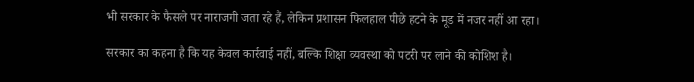भी सरकार के फैसले पर नाराजगी जता रहे हैं, लेकिन प्रशासन फिलहाल पीछे हटने के मूड में नजर नहीं आ रहा।

सरकार का कहना है कि यह केवल कार्रवाई नहीं, बल्कि शिक्षा व्यवस्था को पटरी पर लाने की कोशिश है।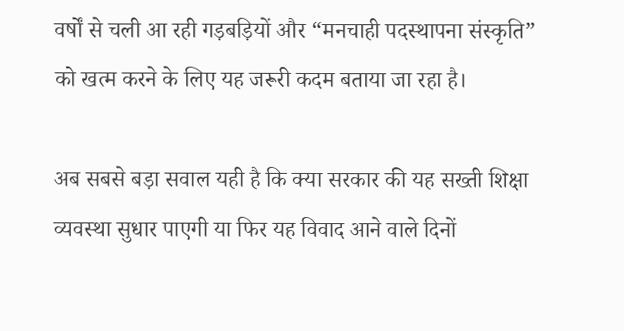वर्षों से चली आ रही गड़बड़ियों और “मनचाही पदस्थापना संस्कृति” को खत्म करने के लिए यह जरूरी कदम बताया जा रहा है।

अब सबसे बड़ा सवाल यही है कि क्या सरकार की यह सख्ती शिक्षा व्यवस्था सुधार पाएगी या फिर यह विवाद आने वाले दिनों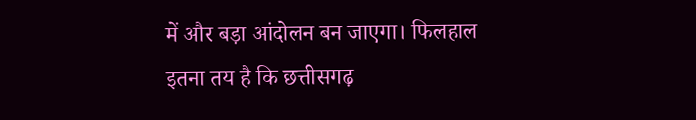में और बड़ा आंदोलन बन जाएगा। फिलहाल इतना तय है कि छत्तीसगढ़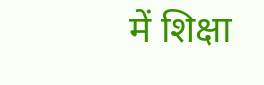में शिक्षा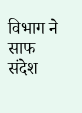विभाग ने साफ संदेश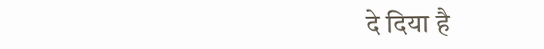दे दिया है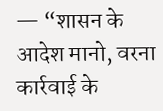— “शासन के आदेश मानो, वरना कार्रवाई के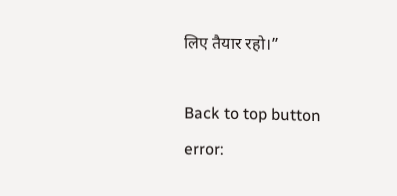लिए तैयार रहो।”

Back to top button
error: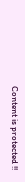Content is protected !!